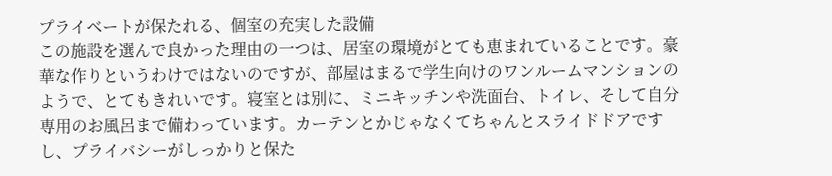プライベートが保たれる、個室の充実した設備
この施設を選んで良かった理由の一つは、居室の環境がとても恵まれていることです。豪華な作りというわけではないのですが、部屋はまるで学生向けのワンルームマンションのようで、とてもきれいです。寝室とは別に、ミニキッチンや洗面台、トイレ、そして自分専用のお風呂まで備わっています。カーテンとかじゃなくてちゃんとスライドドアですし、プライバシーがしっかりと保た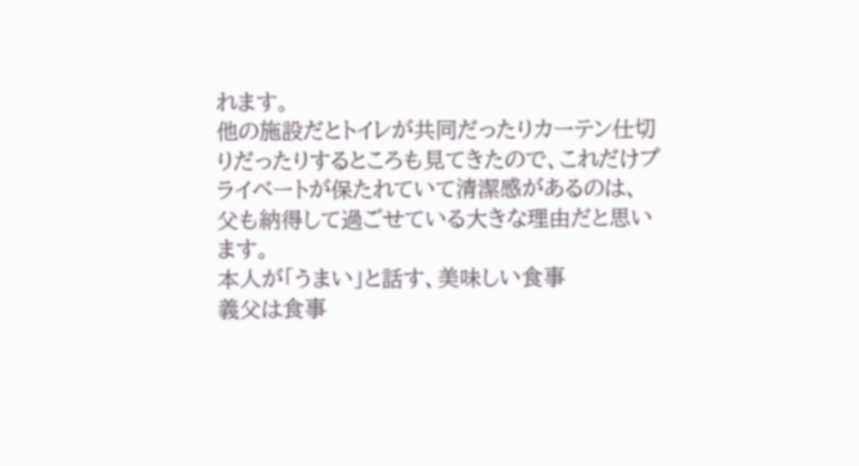れます。
他の施設だとトイレが共同だったりカーテン仕切りだったりするところも見てきたので、これだけプライベートが保たれていて清潔感があるのは、父も納得して過ごせている大きな理由だと思います。
本人が「うまい」と話す、美味しい食事
義父は食事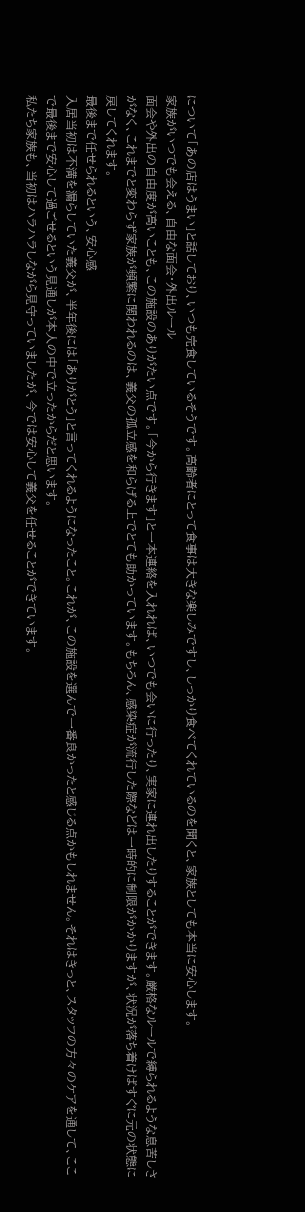について「あの店はうまい」と話しており、いつも完食しているそうです。高齢者にとって食事は大きな楽しみですし、しっかり食べてくれているのを聞くと、家族としても本当に安心します。
家族がいつでも会える、自由な面会・外出ルール
面会や外出の自由度が高いことも、この施設のありがたい点です。「今から行きます」と一本連絡を入れれば、いつでも会いに行ったり、実家に連れ出したりすることができます。厳格なルールで縛られるような息苦しさがなく、これまでと変わらず家族が頻繁に関われるのは、義父の孤立感を和らげる上でとても助かっています。もちろん、感染症が流行した際などは一時的に制限がかかりますが、状況が落ち着けばすぐに元の状態に戻してくれます。
最後まで任せられるという、安心感
入居当初は不満を漏らしていた義父が、半年後には「ありがとう」と言ってくれるようになったこと。これが、この施設を選んで一番良かったと感じる点かもしれません。それはきっと、スタッフの方々のケアを通して、ここで最後まで安心して過ごせるという見通しが本人の中で立ったからだと思います。
私たち家族も、当初はハラハラしながら見守っていましたが、今では安心して義父を任せることができています。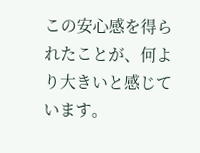この安心感を得られたことが、何より大きいと感じています。